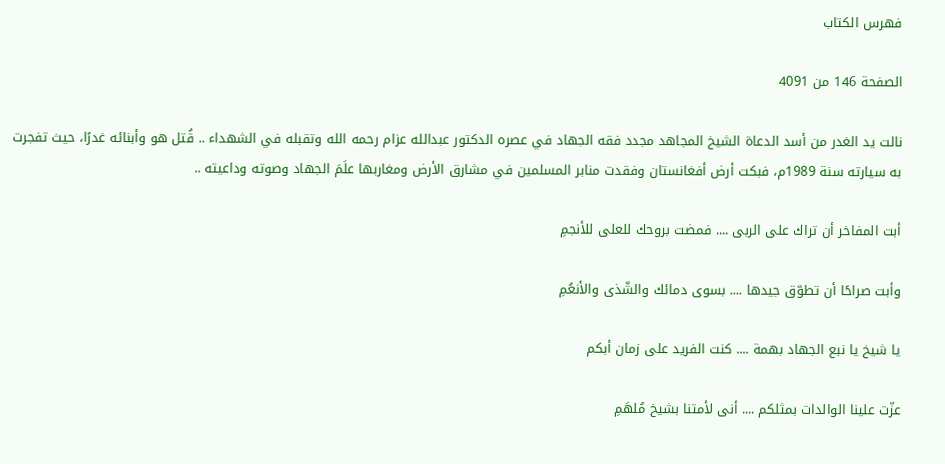فهرس الكتاب

الصفحة 146 من 4091

نالت يد الغدر من أسد الدعاة الشيخ المجاهد مجدد فقه الجهاد في عصره الدكتور عبدالله عزام رحمه الله وتقبله في الشهداء .. قُتل هو وأبنائه غدرًا، حيث تفجرت به سيارته سنة 1989م، فبكت أرض أفغانستان وفقدت منابر المسلمين في مشارق الأرض ومغاربها علَمَ الجهاد وصوته وداعيته ..

أبت المفاخر أن تراك على الربى .... فمضت بروحك للعلى للأنجمِ

وأبت صراحًا أن تطوّق جيدها .... بسوى دمائك والشّذى والأنعُمِ

يا شيخ يا نبع الجهاد بهمة .... كنت الفريد على زمان أبكم

عزّت علينا الوالدات بمثلكم .... أنى لأمتنا بشيخ مُلهَمِ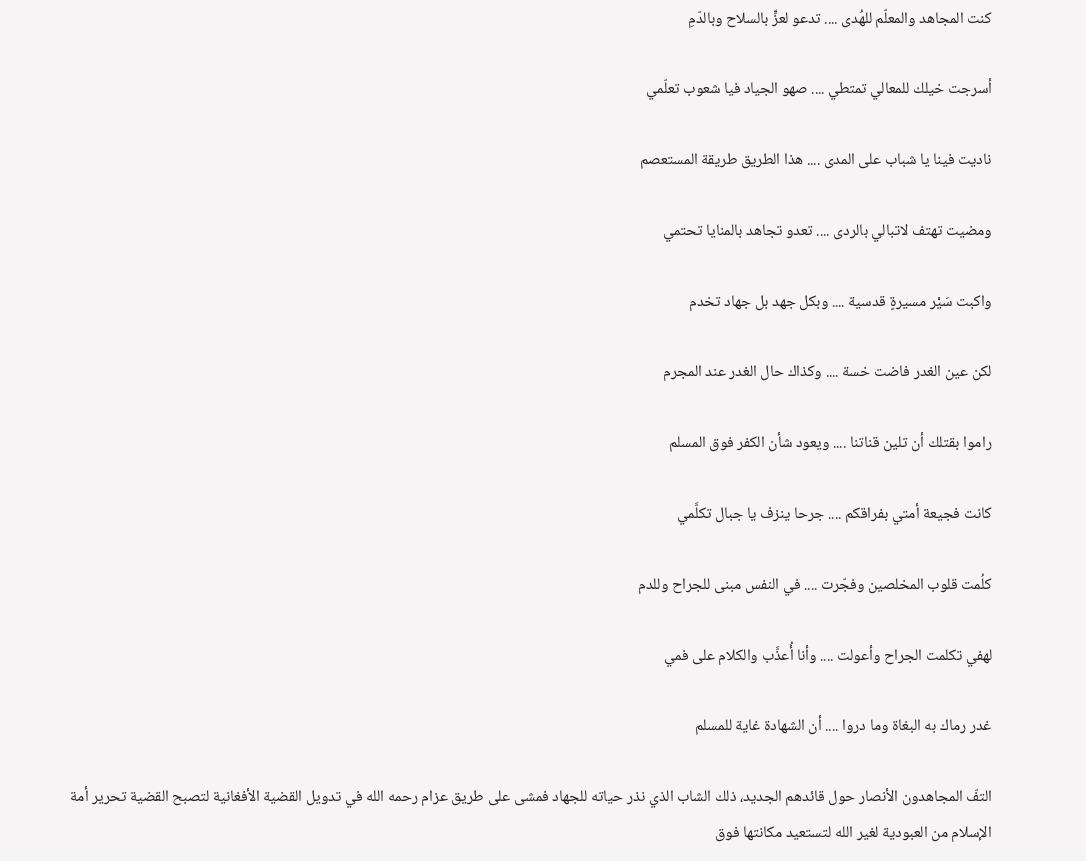كنت المجاهد والمعلّم للهُدى .... تدعو لعزٍّ بالسلاح وبالدّمِ

أسرجت خيلك للمعالي تمتطي .... صهو الجياد فيا شعوب تعلّمي

ناديت فينا يا شباب على المدى .... هذا الطريق طريقة المستعصم

ومضيت تهتف لاتبالي بالردى .... تعدو تجاهد بالمنايا تحتمي

واكبت سَيْر مسيرةٍ قدسية .... وبكل جهد بل جهاد تخدم

لكن عين الغدر فاضت خسة .... وكذاك حال الغدر عند المجرم

راموا بقتلك أن تلين قناتنا .... ويعود شأن الكفر فوق المسلم

كانت فجيعة أمتي بفراقكم .... جرحا ينزف يا جبال تكلَّمي

كلُمت قلوب المخلصين وفجّرت .... في النفس مبنى للجراح وللدم

لهفي تكلمت الجراح وأعولت .... وأنا أُعذَّب والكلام على فمي

غدر رماك به البغاة وما دروا .... أن الشهادة غاية للمسلم

التفّ المجاهدون الأنصار حول قائدهم الجديد، ذلك الشاب الذي نذر حياته للجهاد فمشى على طريق عزام رحمه الله في تدويل القضية الأفغانية لتصبح القضية تحرير أمة الإسلام من العبودية لغير الله لتستعيد مكانتها فوق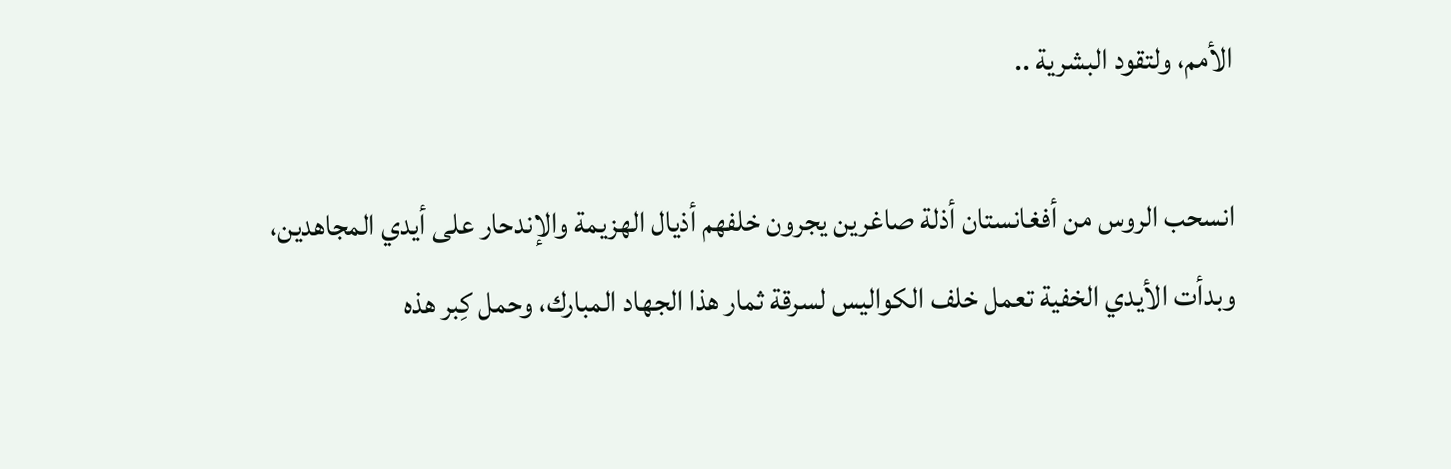الأمم، ولتقود البشرية ..

انسحب الروس من أفغانستان أذلة صاغرين يجرون خلفهم أذيال الهزيمة والإندحار على أيدي المجاهدين، وبدأت الأيدي الخفية تعمل خلف الكواليس لسرقة ثمار هذا الجهاد المبارك، وحمل كِبر هذه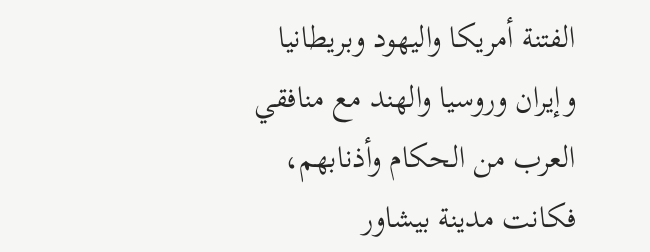الفتنة أمريكا واليهود وبريطانيا وإيران وروسيا والهند مع منافقي العرب من الحكام وأذنابهم، فكانت مدينة بيشاور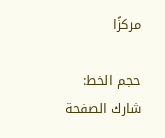مركزًا

حجم الخط:
شارك الصفحة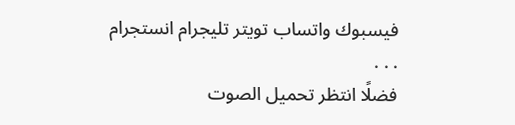فيسبوك واتساب تويتر تليجرام انستجرام
. . .
فضلًا انتظر تحميل الصوت